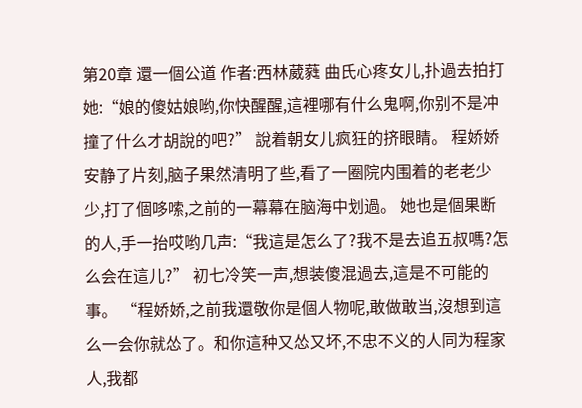第20章 還一個公道 作者:西林葳蕤 曲氏心疼女儿,扑過去拍打她:“娘的傻姑娘哟,你快醒醒,這裡哪有什么鬼啊,你别不是冲撞了什么才胡說的吧?” 說着朝女儿疯狂的挤眼睛。 程娇娇安静了片刻,脑子果然清明了些,看了一圈院内围着的老老少少,打了個哆嗦,之前的一幕幕在脑海中划過。 她也是個果断的人,手一抬哎哟几声:“我這是怎么了?我不是去追五叔嗎?怎么会在這儿?” 初七冷笑一声,想装傻混過去,這是不可能的事。 “程娇娇,之前我還敬你是個人物呢,敢做敢当,沒想到這么一会你就怂了。和你這种又怂又坏,不忠不义的人同为程家人,我都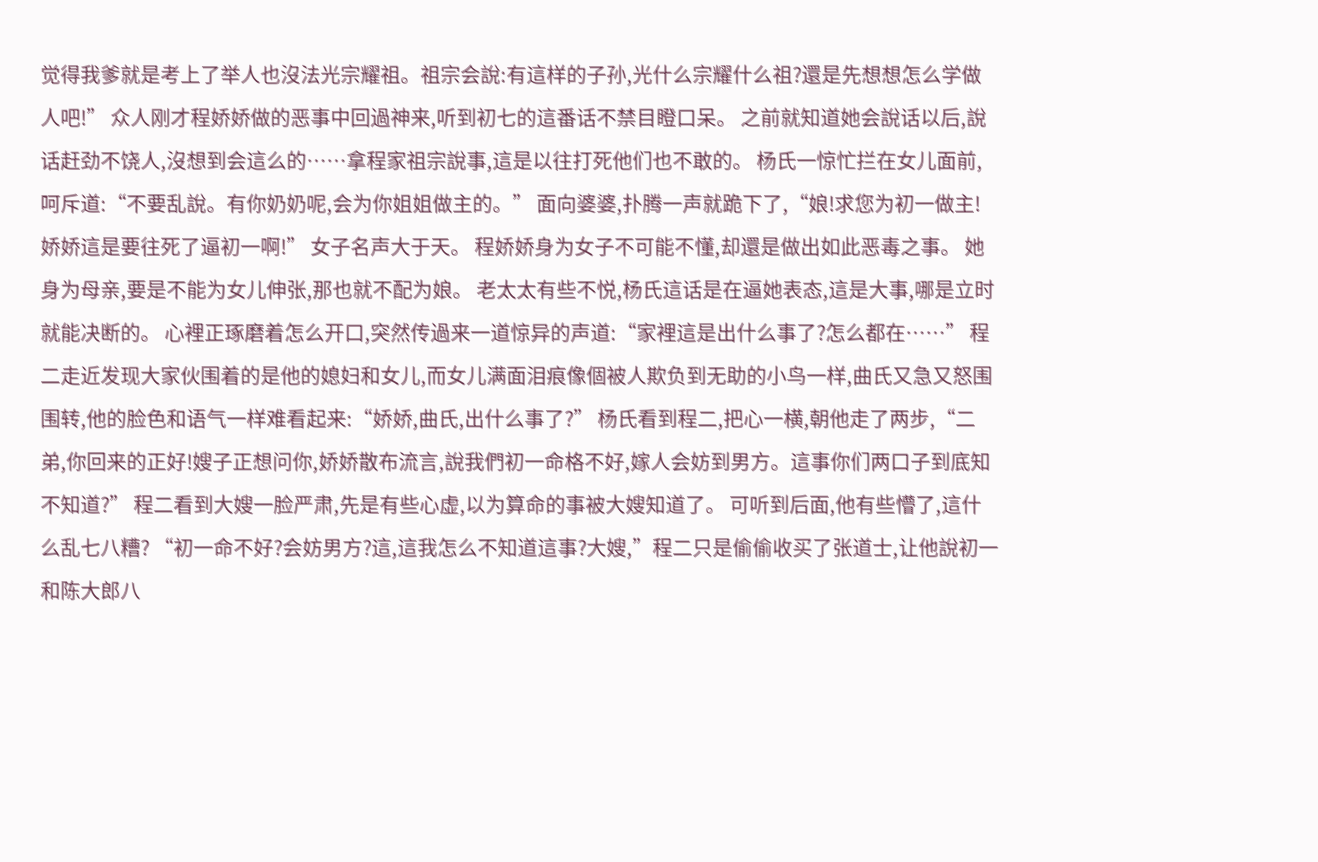觉得我爹就是考上了举人也沒法光宗耀祖。祖宗会說:有這样的子孙,光什么宗耀什么祖?還是先想想怎么学做人吧!” 众人刚才程娇娇做的恶事中回過神来,听到初七的這番话不禁目瞪口呆。 之前就知道她会說话以后,說话赶劲不饶人,沒想到会這么的……拿程家祖宗說事,這是以往打死他们也不敢的。 杨氏一惊忙拦在女儿面前,呵斥道:“不要乱說。有你奶奶呢,会为你姐姐做主的。” 面向婆婆,扑腾一声就跪下了,“娘!求您为初一做主!娇娇這是要往死了逼初一啊!” 女子名声大于天。 程娇娇身为女子不可能不懂,却還是做出如此恶毒之事。 她身为母亲,要是不能为女儿伸张,那也就不配为娘。 老太太有些不悦,杨氏這话是在逼她表态,這是大事,哪是立时就能决断的。 心裡正琢磨着怎么开口,突然传過来一道惊异的声道:“家裡這是出什么事了?怎么都在……” 程二走近发现大家伙围着的是他的媳妇和女儿,而女儿满面泪痕像個被人欺负到无助的小鸟一样,曲氏又急又怒围围转,他的脸色和语气一样难看起来:“娇娇,曲氏,出什么事了?” 杨氏看到程二,把心一横,朝他走了两步,“二弟,你回来的正好!嫂子正想问你,娇娇散布流言,說我們初一命格不好,嫁人会妨到男方。這事你们两口子到底知不知道?” 程二看到大嫂一脸严肃,先是有些心虚,以为算命的事被大嫂知道了。 可听到后面,他有些懵了,這什么乱七八糟? “初一命不好?会妨男方?這,這我怎么不知道這事?大嫂,”程二只是偷偷收买了张道士,让他說初一和陈大郎八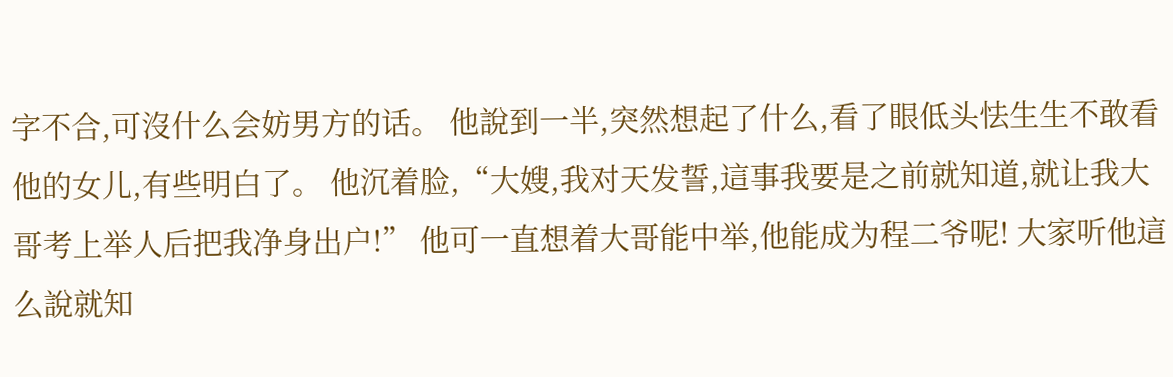字不合,可沒什么会妨男方的话。 他說到一半,突然想起了什么,看了眼低头怯生生不敢看他的女儿,有些明白了。 他沉着脸,“大嫂,我对天发誓,這事我要是之前就知道,就让我大哥考上举人后把我净身出户!” 他可一直想着大哥能中举,他能成为程二爷呢! 大家听他這么說就知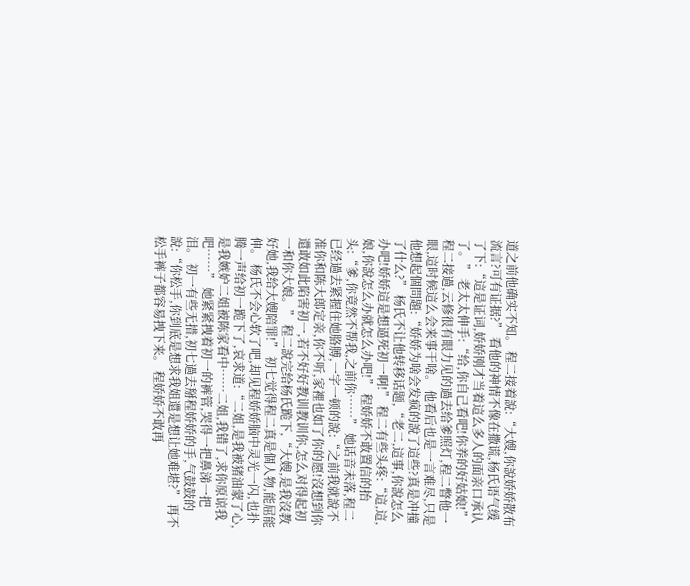道之前他确实不知。 程二接着說:“大嫂,你說娇娇散布流言?可有证据?” 看他的神情不像在撒谎,杨氏语气缓了下:“這是证词,娇娇刚才当着這么多人的面亲口承认了。” 老太太伸手:“给,你自己看吧!你养的好姑娘!” 程二接過,云修很有眼力见的過去给爹照灯,程二瞥他一眼,這时候這么会来事干啥。 他看后也是一言难尽,只是他想起個問題:“娇娇为啥会发疯的說了這些?真是冲撞了什么?” 杨氏不让他转移话题,“老二,這事,你說怎么办吧!娇娇這是想逼死初一啊!” 程二有些头疼:“這,這,娘,你說怎么办就怎么办吧!” 程娇娇不敢置信的抬头:“爹,你竟然不帮我,之前你……” 她话音未落,程二已经過去紧握住她胳膊,一字一顿的說:“之前我就說不准你和陈大郎定亲,你不听,家裡也如了你的愿!沒想到你還敢如此陷害初一,若不好好教训教训你,怎么对得起初一和你大娘。” 程二說完给杨氏跪下,“大嫂,是我沒教好她,我给大嫂陪罪!” 初七觉得程二真是個人物,能屈能伸。 杨氏不会心软了吧,却见程娇娇脑中灵光一闪,也扑腾一声给初一跪下了,哀求道:“二姐,是我被猪油蒙了心,是我嫉妒二姐被陈家看中……二姐,我错了,求你原谅我吧……” 她紧紧拽着初一的裤管,哭得一把鼻涕一把泪。 初一有些无措,初七過去掰程娇娇的手,气鼓鼓的說:“你松手,你到底是想求我姐還是想让她难堪?” 再不松手裤子都容易拽下来。 程娇娇不敢再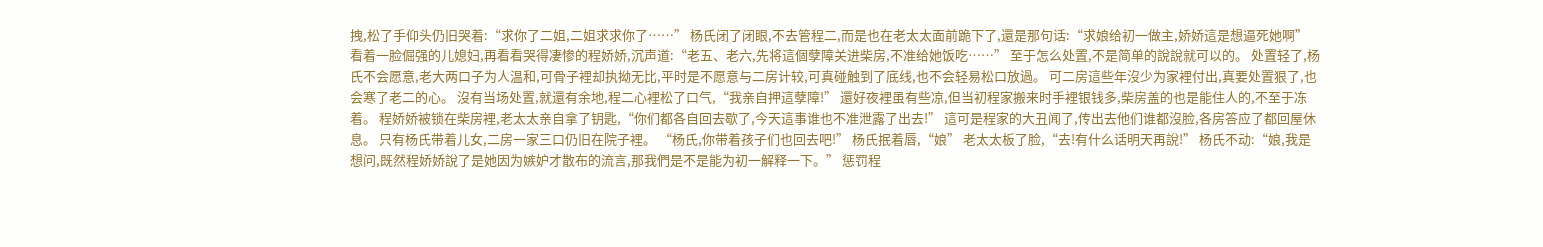拽,松了手仰头仍旧哭着:“求你了二姐,二姐求求你了……” 杨氏闭了闭眼,不去管程二,而是也在老太太面前跪下了,還是那句话:“求娘给初一做主,娇娇這是想逼死她啊” 看着一脸倔强的儿媳妇,再看看哭得凄惨的程娇娇,沉声道:“老五、老六,先将這個孽障关进柴房,不准给她饭吃……” 至于怎么处置,不是简单的說說就可以的。 处置轻了,杨氏不会愿意,老大两口子为人温和,可骨子裡却执拗无比,平时是不愿意与二房计较,可真碰触到了底线,也不会轻易松口放過。 可二房這些年沒少为家裡付出,真要处置狠了,也会寒了老二的心。 沒有当场处置,就還有余地,程二心裡松了口气,“我亲自押這孽障!” 還好夜裡虽有些凉,但当初程家搬来时手裡银钱多,柴房盖的也是能住人的,不至于冻着。 程娇娇被锁在柴房裡,老太太亲自拿了钥匙,“你们都各自回去歇了,今天這事谁也不准泄露了出去!” 這可是程家的大丑闻了,传出去他们谁都沒脸,各房答应了都回屋休息。 只有杨氏带着儿女,二房一家三口仍旧在院子裡。 “杨氏,你带着孩子们也回去吧!” 杨氏抿着唇,“娘” 老太太板了脸,“去!有什么话明天再說!” 杨氏不动:“娘,我是想问,既然程娇娇說了是她因为嫉妒才散布的流言,那我們是不是能为初一解释一下。” 惩罚程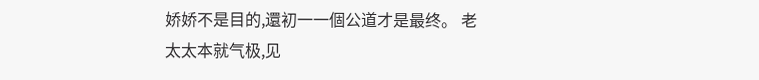娇娇不是目的,還初一一個公道才是最终。 老太太本就气极,见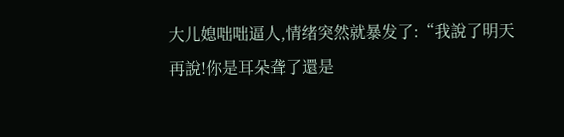大儿媳咄咄逼人,情绪突然就暴发了:“我說了明天再說!你是耳朵聋了還是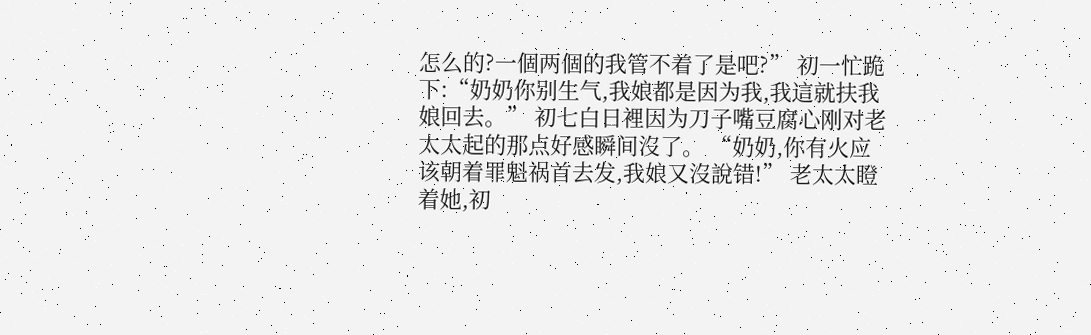怎么的?一個两個的我管不着了是吧?” 初一忙跪下:“奶奶你别生气,我娘都是因为我,我這就扶我娘回去。” 初七白日裡因为刀子嘴豆腐心刚对老太太起的那点好感瞬间沒了。 “奶奶,你有火应该朝着罪魁祸首去发,我娘又沒說错!” 老太太瞪着她,初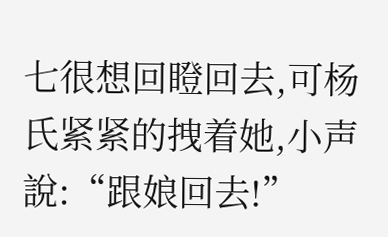七很想回瞪回去,可杨氏紧紧的拽着她,小声說:“跟娘回去!”